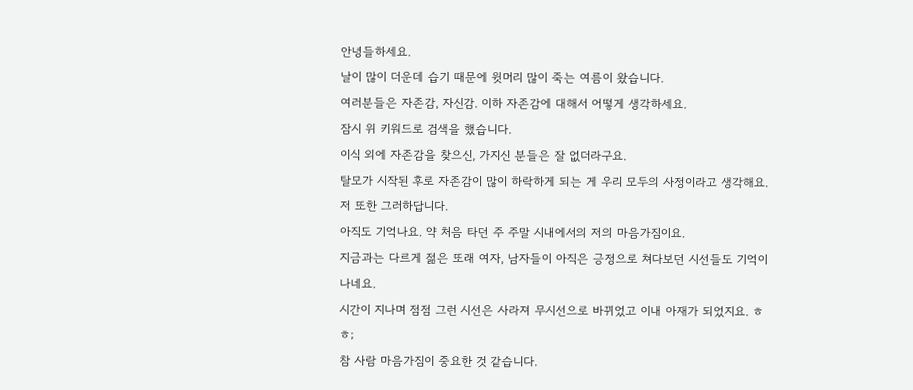안녕들하세요.
날이 많이 더운데 습기 때문에 윗머리 많이 죽는 여름이 왔습니다.
여러분들은 자존감, 자신감. 이하 자존감에 대해서 어떻게 생각하세요.
잠시 위 키워드로 검색을 했습니다.
이식 외에 자존감을 찾으신, 가지신 분들은 잘 없더라구요.
탈모가 시작된 후로 자존감이 많이 하락하게 되는 게 우리 모두의 사정이라고 생각해요.
저 또한 그러하답니다.
아직도 기억나요. 약 처음 타던 주 주말 시내에서의 저의 마음가짐이요.
지금과는 다르게 젊은 또래 여자, 남자들이 아직은 긍정으로 쳐다보던 시선들도 기억이 나네요.
시간이 지나며 점점 그런 시선은 사라져 무시선으로 바뀌었고 이내 아재가 되었지요. ㅎㅎ;
참 사람 마음가짐이 중요한 것 같습니다.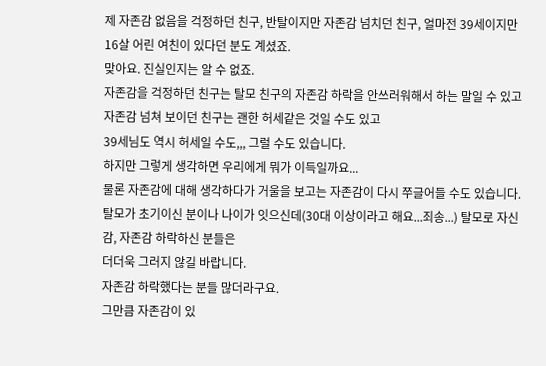제 자존감 없음을 걱정하던 친구, 반탈이지만 자존감 넘치던 친구, 얼마전 39세이지만 16살 어린 여친이 있다던 분도 계셨죠.
맞아요. 진실인지는 알 수 없죠.
자존감을 걱정하던 친구는 탈모 친구의 자존감 하락을 안쓰러워해서 하는 말일 수 있고
자존감 넘쳐 보이던 친구는 괜한 허세같은 것일 수도 있고
39세님도 역시 허세일 수도,,, 그럴 수도 있습니다.
하지만 그렇게 생각하면 우리에게 뭐가 이득일까요...
물론 자존감에 대해 생각하다가 거울을 보고는 자존감이 다시 쭈글어들 수도 있습니다.
탈모가 초기이신 분이나 나이가 잇으신데(30대 이상이라고 해요...죄송...) 탈모로 자신감, 자존감 하락하신 분들은
더더욱 그러지 않길 바랍니다.
자존감 하락했다는 분들 많더라구요.
그만큼 자존감이 있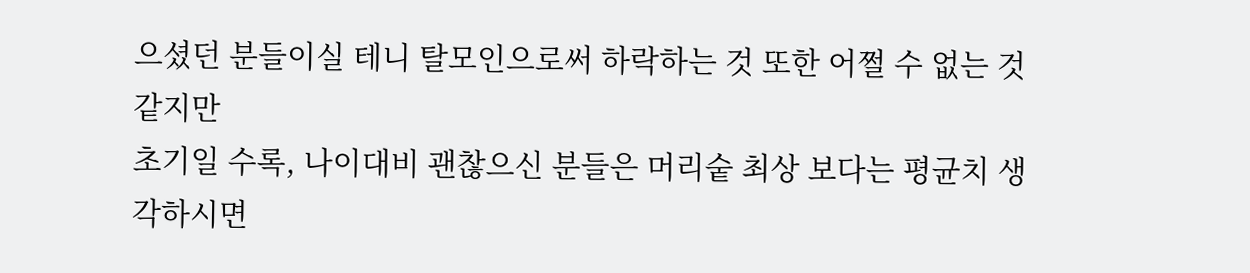으셨던 분들이실 테니 탈모인으로써 하락하는 것 또한 어쩔 수 없는 것 같지만
초기일 수록, 나이대비 괜찮으신 분들은 머리숱 최상 보다는 평균치 생각하시면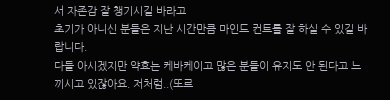서 자존감 잘 챙기시길 바라고
초기가 아니신 분들은 지난 시간만큼 마인드 컨트롤 잘 하실 수 있길 바랍니다.
다들 아시겠지만 약효는 케바케이고 많은 분들이 유지도 안 된다고 느끼시고 있잖아요. 저처럼..(또르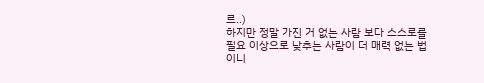르..)
하지만 정말 가진 거 없는 사람 보다 스스로를 필요 이상으로 낮추는 사람이 더 매력 없는 법이니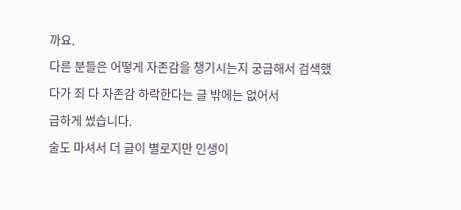까요.
다른 분들은 어떻게 자존감을 챙기시는지 궁금해서 검색했다가 죄 다 자존감 하락한다는 글 밖에는 없어서
급하게 썼습니다.
술도 마셔서 더 글이 별로지만 인생이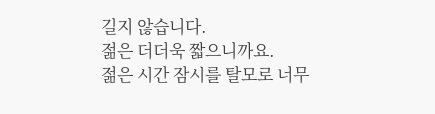길지 않습니다.
젊은 더더욱 짧으니까요.
젊은 시간 잠시를 탈모로 너무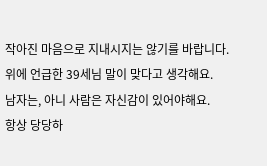작아진 마음으로 지내시지는 않기를 바랍니다.
위에 언급한 39세님 말이 맞다고 생각해요.
남자는, 아니 사람은 자신감이 있어야해요.
항상 당당하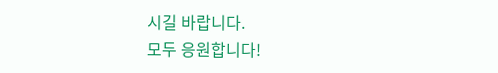시길 바랍니다.
모두 응원합니다!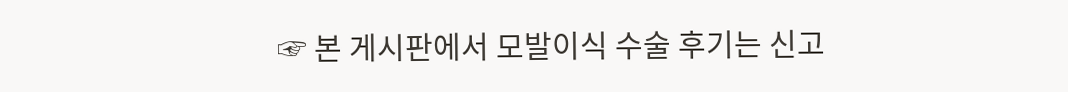☞ 본 게시판에서 모발이식 수술 후기는 신고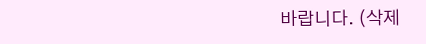바랍니다. (삭제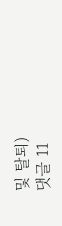및 탈퇴)
댓글 11